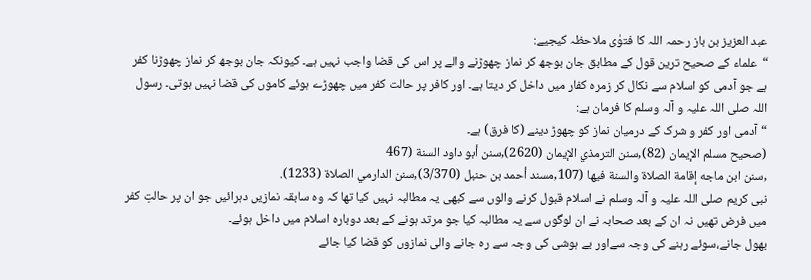عبد العزیز بن باز رحمہ اللہ کا فتوٰی ملاحظہ کیجیے:
“علماء کے صحیح ترین قول کے مطابق جان بوجھ کر نماز چھوڑنے والے پر اس کی قضا واجب نہیں ہے۔ کیونکہ جان بوجھ کر نماز چھوڑنا کفر ہے جو آدمی کو اسلام سے نکال کر زمرہ کفار میں داخل کر دیتا ہے۔ اور کافر پر حالت کفر میں چھوڑے ہوئے کاموں کی قضا نہیں ہوتی۔ رسول اللہ صلی اللہ علیہ و آلہ وسلم کا فرمان ہے:
“آدمی اور کفر و شرک کے درمیان نماز کو چھوڑ دینے (کا فرق) ہے۔
(صحيح مسلم الإيمان (82),سنن الترمذي الإيمان (2620),سنن أبو داود السنة (467
,سنن ابن ماجه إقامة الصلاة والسنة فيها (107,مسند أحمد بن حنبل (3/370),سنن الدارمي الصلاة (1233).
نبی کریم صلی اللہ علیہ و آلہ وسلم نے اسلام قبول کرنے والوں سے کبھی یہ مطالبہ نہیں کیا تھا کہ وہ سابقہ نمازیں دہرائیں جو ان پر حالتِ کفر میں فرض تھیں نہ ان کے بعد صحابہ نے ان لوگوں سے یہ مطالبہ کیا جو مرتد ہونے کے بعد دوبارہ اسلام میں داخل ہوئے۔
بھول جانے،سوئے رہنے کی وجہ سےاور بے ہوشی کی وجہ سے رہ جانے والی نمازوں کو قضا کیا جائے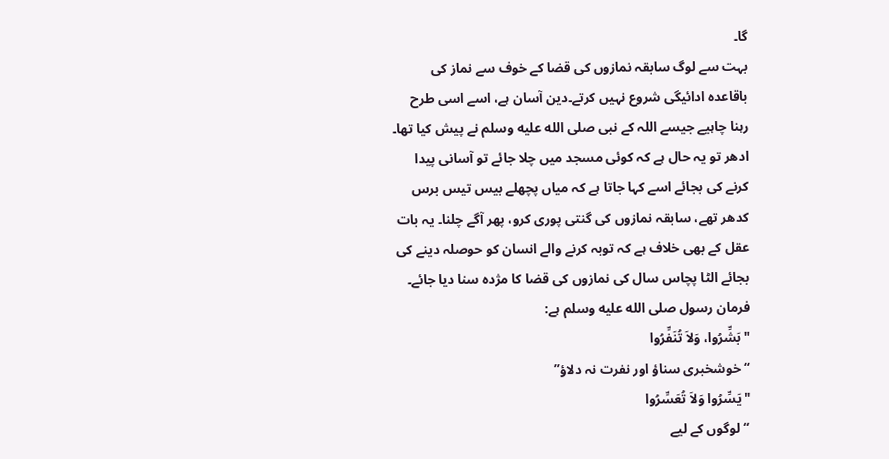گا۔
بہت سے لوگ سابقہ نمازوں کی قضا کے خوف سے نماز کی باقاعدہ ادائیگی شروع نہیں کرتے۔دین آسان ہے، اسے اسی طرح رہنا چاہیے جیسے اللہ کے نبی صلى الله عليه وسلم نے پیش کیا تھا۔ ادھر تو یہ حال ہے کہ کوئی مسجد میں چلا جائے تو آسانی پیدا کرنے کی بجائے اسے کہا جاتا ہے کہ میاں پچھلے بیس تیس برس کدھر تھے، سابقہ نمازوں کی گنتی پوری کرو، پھر آگے چلنا۔ یہ بات عقل کے بھی خلاف ہے کہ توبہ کرنے والے انسان کو حوصلہ دینے کی بجائے الٹا پچاس سال کی نمازوں کی قضا کا مژدہ سنا دیا جائے۔
فرمان رسول صلى الله عليه وسلم ہے:
"بَشِّرُوا، وَلاَ تُنَفِّرُوا
“خوشخبری سناؤ اور نفرت نہ دلاؤ”
"يَسِّرُوا وَلاَ تُعَسِّرُوا
“لوگوں کے لیے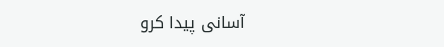آسانی پیدا کرو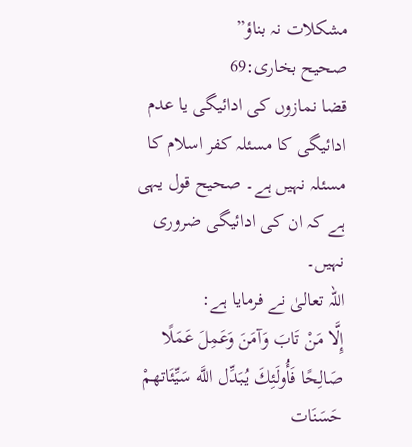مشکلات نہ بناؤ”
صحيح بخارى:69
قضا نمازوں کی ادائیگی یا عدم ادائیگی کا مسئلہ کفر اسلام کا مسئلہ نہیں ہے۔ صحیح قول یہی ہے کہ ان کی ادائیگی ضروری نہیں۔
اللہ تعالیٰ نے فرمایا ہے:
إِلَّا مَنْ تَابَ وَآمَنَ وَعَمِلَ عَمَلًا صَالِحًا فَأُولَئِكَ يُبَدِّل اللَّه سَيِّئَاتهمْ حَسَنَات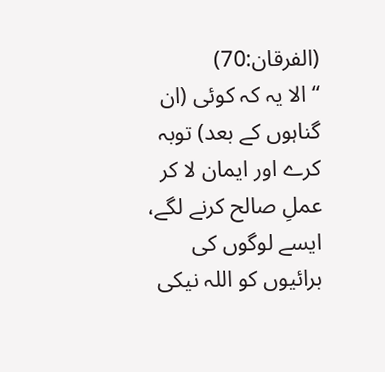(الفرقان:70)
“ الا یہ کہ کوئی (ان گناہوں کے بعد) توبہ کرے اور ایمان لا کر عملِ صالح کرنے لگے، ایسے لوگوں کی برائیوں کو اللہ نیکی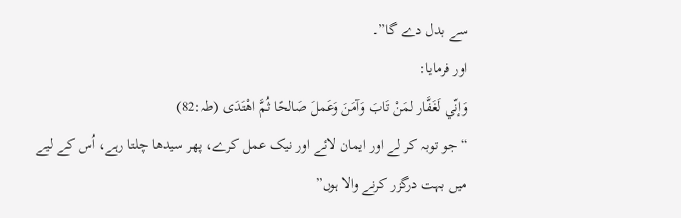سے بدل دے گا”۔
اور فرمایا:
وَإنّي لَغَفَّار لمَنْ تَابَ وَآمَنَ وَعَملَ صَالحًا ثُمَّ اهْتَدَى (طہ:82)
“ جو توبہ کر لے اور ایمان لائے اور نیک عمل کرے، پھر سیدھا چلتا رہے، اُس کے لیے میں بہت درگزر کرنے والا ہوں”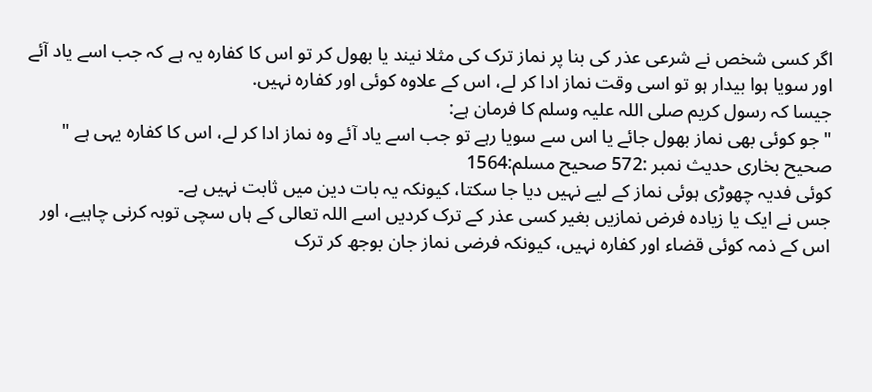اگر كسى شخص نے شرعى عذر كى بنا پر نماز ترک كى مثلا نيند يا بھول كر تو اس كا كفارہ يہ ہے كہ جب اسے ياد آئے اور سويا ہوا بيدار ہو تو اسى وقت نماز ادا كر لے، اس كے علاوہ كوئى اور كفارہ نہيں.
جيسا كہ رسول كريم صلى اللہ عليہ وسلم كا فرمان ہے:
" جو كوئى بھى نماز بھول جائے يا اس سے سويا رہے تو جب اسے ياد آئے وہ نماز ادا كر لے، اس كا كفارہ يہى ہے "
صحيح بخارى حديث نمبر :572 صحيح مسلم:1564
کوئی فدیہ چھوڑی ہوئی نماز کے لیے نہیں دیا جا سکتا، کیونکہ یہ بات دین میں ثابت نہیں ہے۔
جس نے ايک يا زيادہ فرض نمازيں بغير كسى عذر كے ترک كرديں اسے اللہ تعالى كے ہاں سچى توبہ كرنى چاہيے، اور اس كے ذمہ كوئى قضاء اور كفارہ نہيں، كيونكہ فرضى نماز جان بوجھ كر ترک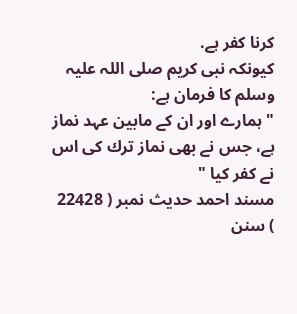كرنا كفر ہے.
كيونكہ نبى كريم صلى اللہ عليہ وسلم كا فرمان ہے:
" ہمارے اور ان كے مابين عہد نماز ہے، جس نے بھى نماز ترك كى اس نے كفر كيا "
مسند احمد حديث نمبر ( 22428 ) سنن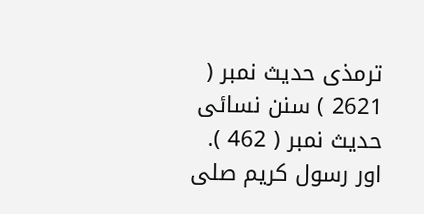ترمذى حديث نمبر ( 2621 ) سنن نسائى حديث نمبر ( 462 ).
اور رسول كريم صلى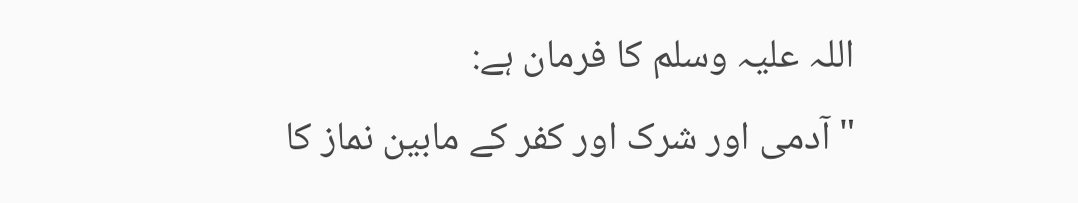اللہ عليہ وسلم كا فرمان ہے:
" آدمى اور شرک اور كفر كے مابين نماز كا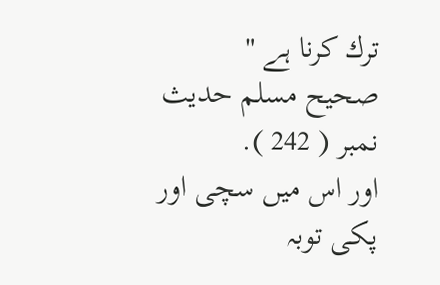ترك كرنا ہے "
صحيح مسلم حديث نمبر ( 242 ).
اور اس ميں سچى اور پكى توبہ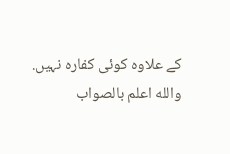كے علاوہ كوئى كفارہ نہيں.
والله اعلم بالصواب